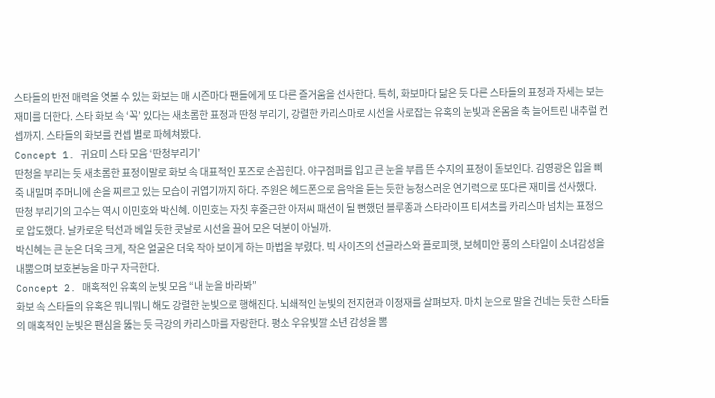스타들의 반전 매력을 엿볼 수 있는 화보는 매 시즌마다 팬들에게 또 다른 즐거움을 선사한다. 특히, 화보마다 닮은 듯 다른 스타들의 표정과 자세는 보는 재미를 더한다. 스타 화보 속 ‘꼭’ 있다는 새초롬한 표정과 딴청 부리기, 강렬한 카리스마로 시선을 사로잡는 유혹의 눈빛과 온몸을 축 늘어트린 내추럴 컨셉까지. 스타들의 화보를 컨셉 별로 파헤쳐봤다.
Concept 1. 귀요미 스타 모음 ‘딴청부리기’
딴청을 부리는 듯 새초롬한 표정이말로 화보 속 대표적인 포즈로 손꼽힌다. 야구점퍼를 입고 큰 눈을 부릅 뜬 수지의 표정이 돋보인다. 김영광은 입을 삐죽 내밀며 주머니에 손을 찌르고 있는 모습이 귀엽기까지 하다. 주원은 헤드폰으로 음악을 듣는 듯한 능청스러운 연기력으로 또다른 재미를 선사했다.
딴청 부리기의 고수는 역시 이민호와 박신혜. 이민호는 자칫 후줄근한 아저씨 패션이 될 뻔했던 블루종과 스타라이프 티셔츠를 카리스마 넘치는 표정으로 압도했다. 날카로운 턱선과 베일 듯한 콧날로 시선을 끌어 모은 덕분이 아닐까.
박신혜는 큰 눈은 더욱 크게, 작은 얼굴은 더욱 작아 보이게 하는 마법을 부렸다. 빅 사이즈의 선글라스와 플로피햇, 보헤미안 풍의 스타일이 소녀감성을 내뿜으며 보호본능을 마구 자극한다.
Concept 2. 매혹적인 유혹의 눈빛 모음 “내 눈을 바라봐”
화보 속 스타들의 유혹은 뭐니뭐니 해도 강렬한 눈빛으로 행해진다. 뇌쇄적인 눈빛의 전지현과 이정재를 살펴보자. 마치 눈으로 말을 건네는 듯한 스타들의 매혹적인 눈빛은 팬심을 뚫는 듯 극강의 카리스마를 자랑한다. 평소 우유빛깔 소년 감성을 뽐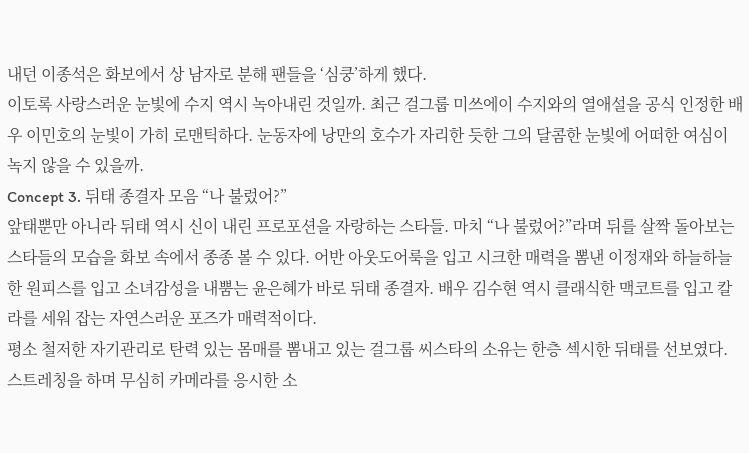내던 이종석은 화보에서 상 남자로 분해 팬들을 ‘심쿵’하게 했다.
이토록 사랑스러운 눈빛에 수지 역시 녹아내린 것일까. 최근 걸그룹 미쓰에이 수지와의 열애설을 공식 인정한 배우 이민호의 눈빛이 가히 로맨틱하다. 눈동자에 낭만의 호수가 자리한 듯한 그의 달콤한 눈빛에 어떠한 여심이 녹지 않을 수 있을까.
Concept 3. 뒤태 종결자 모음 “나 불렀어?”
앞태뿐만 아니라 뒤태 역시 신이 내린 프로포션을 자랑하는 스타들. 마치 “나 불렀어?”라며 뒤를 살짝 돌아보는 스타들의 모습을 화보 속에서 종종 볼 수 있다. 어반 아웃도어룩을 입고 시크한 매력을 뽐낸 이정재와 하늘하늘한 원피스를 입고 소녀감성을 내뿜는 윤은혜가 바로 뒤태 종결자. 배우 김수현 역시 클래식한 맥코트를 입고 칼라를 세워 잡는 자연스러운 포즈가 매력적이다.
평소 철저한 자기관리로 탄력 있는 몸매를 뽐내고 있는 걸그룹 씨스타의 소유는 한층 섹시한 뒤태를 선보였다. 스트레칭을 하며 무심히 카메라를 응시한 소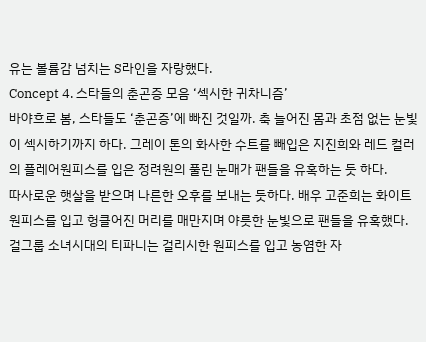유는 볼륨감 넘치는 S라인을 자랑했다.
Concept 4. 스타들의 춘곤증 모음 ‘섹시한 귀차니즘’
바야흐로 봄, 스타들도 ‘춘곤증’에 빠진 것일까. 축 늘어진 몸과 초점 없는 눈빛이 섹시하기까지 하다. 그레이 톤의 화사한 수트를 빼입은 지진희와 레드 컬러의 플레어원피스를 입은 정려원의 풀린 눈매가 팬들을 유혹하는 듯 하다.
따사로운 햇살을 받으며 나른한 오후를 보내는 듯하다. 배우 고준희는 화이트 원피스를 입고 헝클어진 머리를 매만지며 야릇한 눈빛으로 팬들을 유혹했다. 걸그룹 소녀시대의 티파니는 걸리시한 원피스를 입고 농염한 자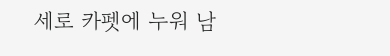세로 카펫에 누워 남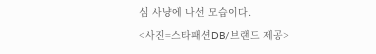심 사냥에 나선 모습이다.
<사진=스타패션DB/브랜드 제공>